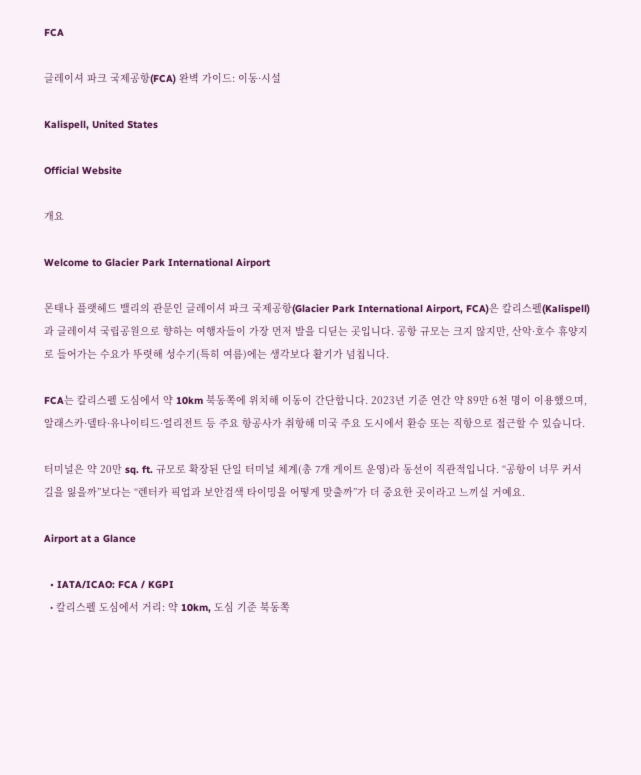FCA

글레이셔 파크 국제공항(FCA) 완벽 가이드: 이동·시설

Kalispell, United States

Official Website

개요

Welcome to Glacier Park International Airport

몬태나 플랫헤드 밸리의 관문인 글레이셔 파크 국제공항(Glacier Park International Airport, FCA)은 칼리스펠(Kalispell)과 글레이셔 국립공원으로 향하는 여행자들이 가장 먼저 발을 디딛는 곳입니다. 공항 규모는 크지 않지만, 산악·호수 휴양지로 들어가는 수요가 뚜렷해 성수기(특히 여름)에는 생각보다 활기가 넘칩니다.

FCA는 칼리스펠 도심에서 약 10km 북동쪽에 위치해 이동이 간단합니다. 2023년 기준 연간 약 89만 6천 명이 이용했으며, 알래스카·델타·유나이티드·얼리전트 등 주요 항공사가 취항해 미국 주요 도시에서 환승 또는 직항으로 접근할 수 있습니다.

터미널은 약 20만 sq. ft. 규모로 확장된 단일 터미널 체계(총 7개 게이트 운영)라 동선이 직관적입니다. “공항이 너무 커서 길을 잃을까”보다는 “렌터카 픽업과 보안검색 타이밍을 어떻게 맞출까”가 더 중요한 곳이라고 느끼실 거예요.

Airport at a Glance

  • IATA/ICAO: FCA / KGPI
  • 칼리스펠 도심에서 거리: 약 10km, 도심 기준 북동쪽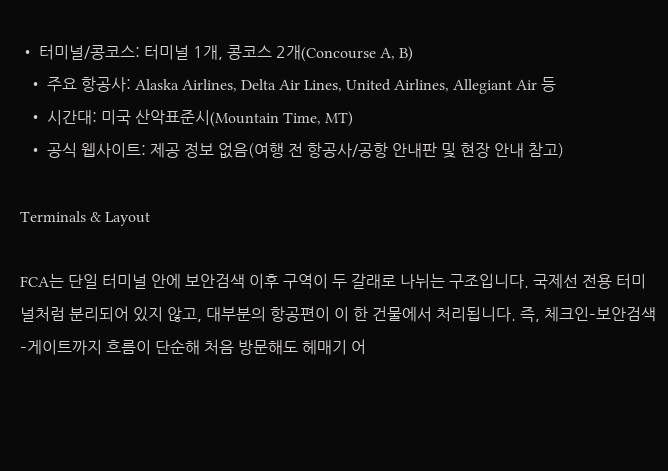• 터미널/콩코스: 터미널 1개, 콩코스 2개(Concourse A, B)
  • 주요 항공사: Alaska Airlines, Delta Air Lines, United Airlines, Allegiant Air 등
  • 시간대: 미국 산악표준시(Mountain Time, MT)
  • 공식 웹사이트: 제공 정보 없음(여행 전 항공사/공항 안내판 및 현장 안내 참고)

Terminals & Layout

FCA는 단일 터미널 안에 보안검색 이후 구역이 두 갈래로 나뉘는 구조입니다. 국제선 전용 터미널처럼 분리되어 있지 않고, 대부분의 항공편이 이 한 건물에서 처리됩니다. 즉, 체크인–보안검색–게이트까지 흐름이 단순해 처음 방문해도 헤매기 어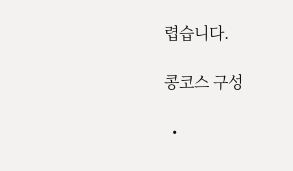렵습니다.

콩코스 구성

  •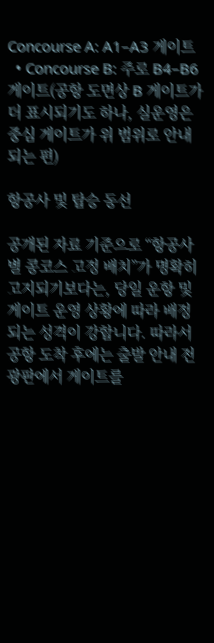Concourse A: A1–A3 게이트
  • Concourse B: 주로 B4–B6 게이트(공항 도면상 B 게이트가 더 표시되기도 하나, 실운영은 중심 게이트가 위 범위로 안내되는 편)

항공사 및 탑승 동선

공개된 자료 기준으로 “항공사별 콩코스 고정 배치”가 명확히 고지되기보다는, 당일 운항 및 게이트 운영 상황에 따라 배정되는 성격이 강합니다. 따라서 공항 도착 후에는 출발 안내 전광판에서 게이트를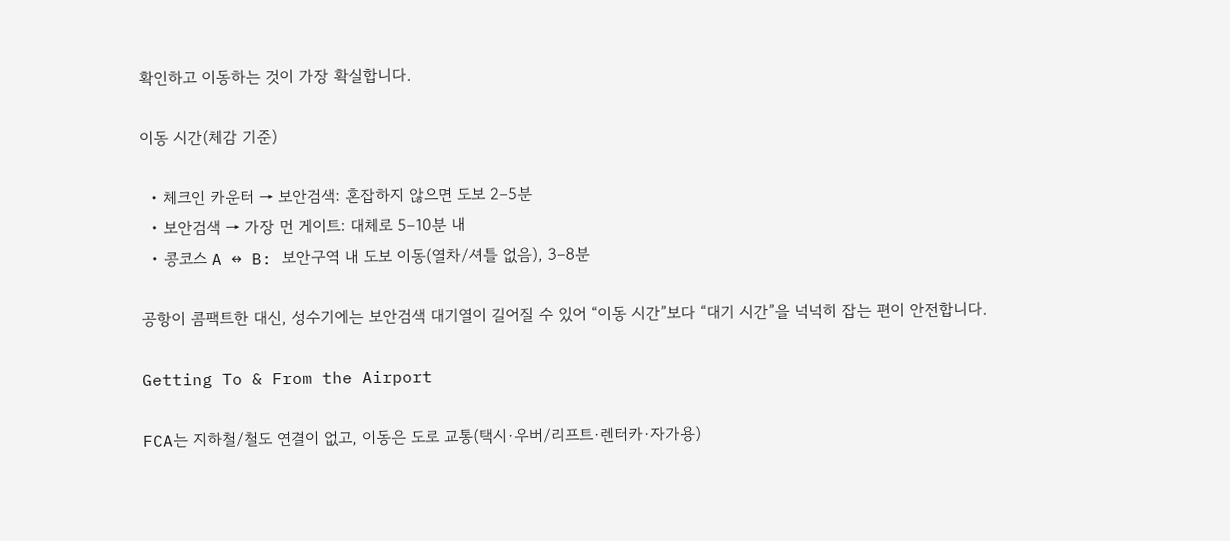확인하고 이동하는 것이 가장 확실합니다.

이동 시간(체감 기준)

  • 체크인 카운터 → 보안검색: 혼잡하지 않으면 도보 2–5분
  • 보안검색 → 가장 먼 게이트: 대체로 5–10분 내
  • 콩코스 A ↔ B: 보안구역 내 도보 이동(열차/셔틀 없음), 3–8분

공항이 콤팩트한 대신, 성수기에는 보안검색 대기열이 길어질 수 있어 “이동 시간”보다 “대기 시간”을 넉넉히 잡는 편이 안전합니다.

Getting To & From the Airport

FCA는 지하철/철도 연결이 없고, 이동은 도로 교통(택시·우버/리프트·렌터카·자가용)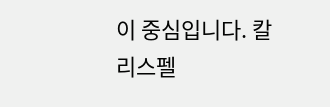이 중심입니다. 칼리스펠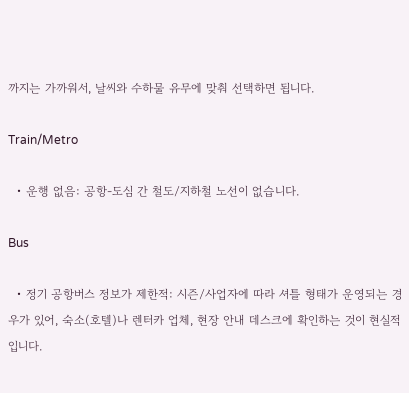까지는 가까워서, 날씨와 수하물 유무에 맞춰 선택하면 됩니다.

Train/Metro

  • 운행 없음: 공항-도심 간 철도/지하철 노선이 없습니다.

Bus

  • 정기 공항버스 정보가 제한적: 시즌/사업자에 따라 셔틀 형태가 운영되는 경우가 있어, 숙소(호텔)나 렌터카 업체, 현장 안내 데스크에 확인하는 것이 현실적입니다.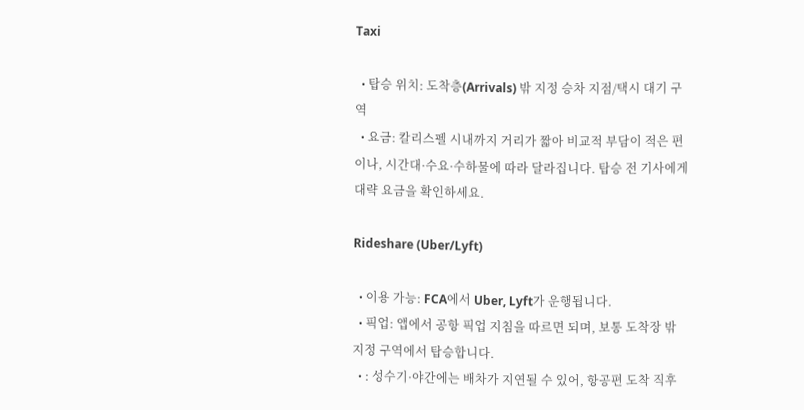Taxi

  • 탑승 위치: 도착층(Arrivals) 밖 지정 승차 지점/택시 대기 구역
  • 요금: 칼리스펠 시내까지 거리가 짧아 비교적 부담이 적은 편이나, 시간대·수요·수하물에 따라 달라집니다. 탑승 전 기사에게 대략 요금을 확인하세요.

Rideshare (Uber/Lyft)

  • 이용 가능: FCA에서 Uber, Lyft가 운행됩니다.
  • 픽업: 앱에서 공항 픽업 지침을 따르면 되며, 보통 도착장 밖 지정 구역에서 탑승합니다.
  • : 성수기·야간에는 배차가 지연될 수 있어, 항공편 도착 직후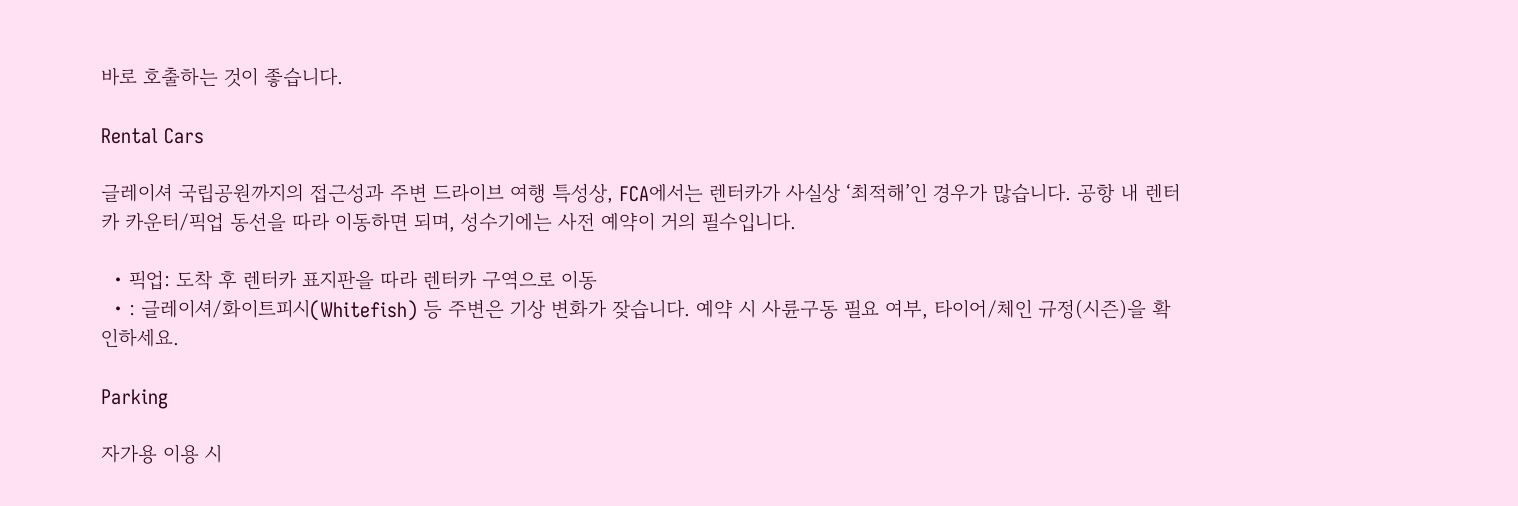바로 호출하는 것이 좋습니다.

Rental Cars

글레이셔 국립공원까지의 접근성과 주변 드라이브 여행 특성상, FCA에서는 렌터카가 사실상 ‘최적해’인 경우가 많습니다. 공항 내 렌터카 카운터/픽업 동선을 따라 이동하면 되며, 성수기에는 사전 예약이 거의 필수입니다.

  • 픽업: 도착 후 렌터카 표지판을 따라 렌터카 구역으로 이동
  • : 글레이셔/화이트피시(Whitefish) 등 주변은 기상 변화가 잦습니다. 예약 시 사륜구동 필요 여부, 타이어/체인 규정(시즌)을 확인하세요.

Parking

자가용 이용 시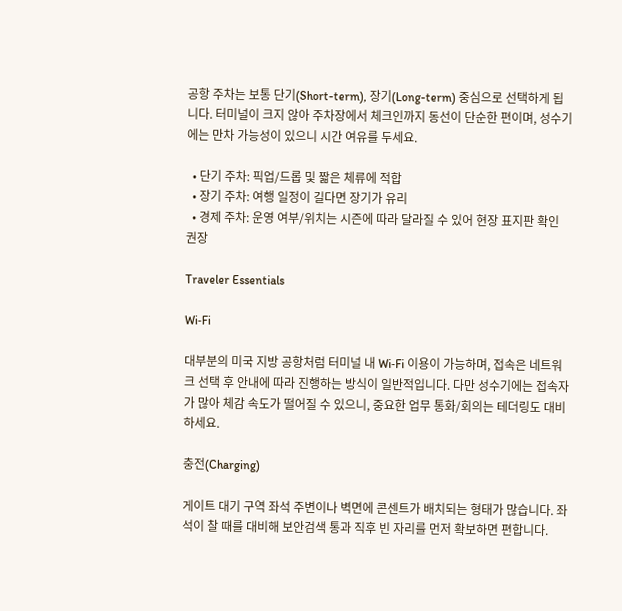공항 주차는 보통 단기(Short-term), 장기(Long-term) 중심으로 선택하게 됩니다. 터미널이 크지 않아 주차장에서 체크인까지 동선이 단순한 편이며, 성수기에는 만차 가능성이 있으니 시간 여유를 두세요.

  • 단기 주차: 픽업/드롭 및 짧은 체류에 적합
  • 장기 주차: 여행 일정이 길다면 장기가 유리
  • 경제 주차: 운영 여부/위치는 시즌에 따라 달라질 수 있어 현장 표지판 확인 권장

Traveler Essentials

Wi‑Fi

대부분의 미국 지방 공항처럼 터미널 내 Wi‑Fi 이용이 가능하며, 접속은 네트워크 선택 후 안내에 따라 진행하는 방식이 일반적입니다. 다만 성수기에는 접속자가 많아 체감 속도가 떨어질 수 있으니, 중요한 업무 통화/회의는 테더링도 대비하세요.

충전(Charging)

게이트 대기 구역 좌석 주변이나 벽면에 콘센트가 배치되는 형태가 많습니다. 좌석이 찰 때를 대비해 보안검색 통과 직후 빈 자리를 먼저 확보하면 편합니다.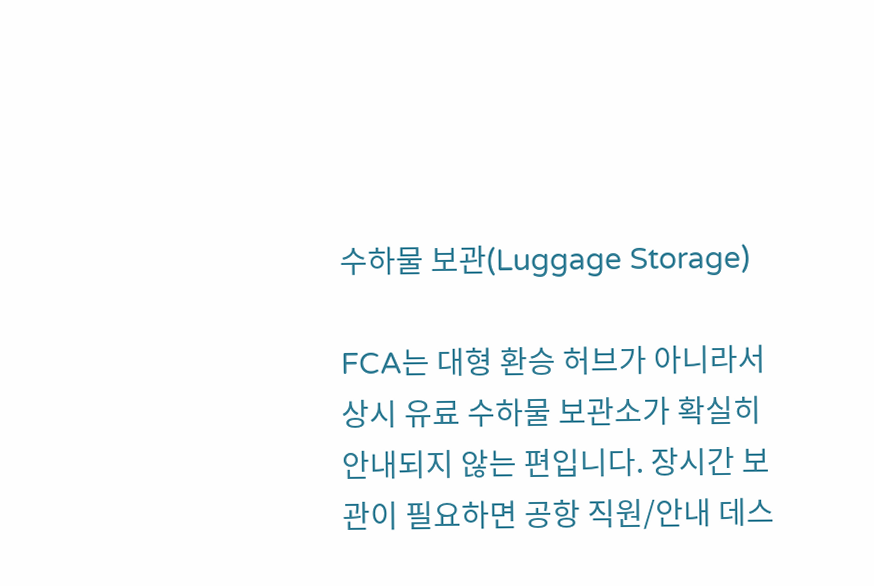수하물 보관(Luggage Storage)

FCA는 대형 환승 허브가 아니라서 상시 유료 수하물 보관소가 확실히 안내되지 않는 편입니다. 장시간 보관이 필요하면 공항 직원/안내 데스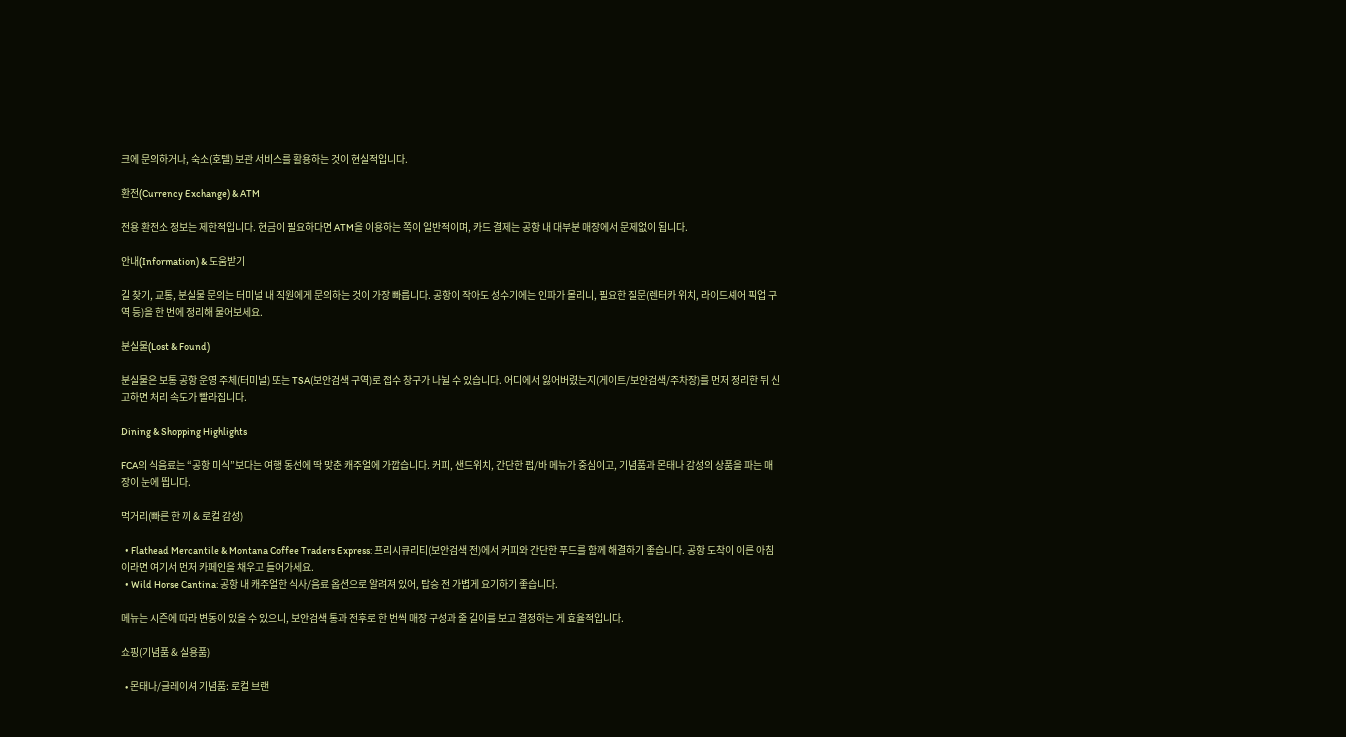크에 문의하거나, 숙소(호텔) 보관 서비스를 활용하는 것이 현실적입니다.

환전(Currency Exchange) & ATM

전용 환전소 정보는 제한적입니다. 현금이 필요하다면 ATM을 이용하는 쪽이 일반적이며, 카드 결제는 공항 내 대부분 매장에서 문제없이 됩니다.

안내(Information) & 도움받기

길 찾기, 교통, 분실물 문의는 터미널 내 직원에게 문의하는 것이 가장 빠릅니다. 공항이 작아도 성수기에는 인파가 몰리니, 필요한 질문(렌터카 위치, 라이드셰어 픽업 구역 등)을 한 번에 정리해 물어보세요.

분실물(Lost & Found)

분실물은 보통 공항 운영 주체(터미널) 또는 TSA(보안검색 구역)로 접수 창구가 나뉠 수 있습니다. 어디에서 잃어버렸는지(게이트/보안검색/주차장)를 먼저 정리한 뒤 신고하면 처리 속도가 빨라집니다.

Dining & Shopping Highlights

FCA의 식음료는 “공항 미식”보다는 여행 동선에 딱 맞춘 캐주얼에 가깝습니다. 커피, 샌드위치, 간단한 펍/바 메뉴가 중심이고, 기념품과 몬태나 감성의 상품을 파는 매장이 눈에 띕니다.

먹거리(빠른 한 끼 & 로컬 감성)

  • Flathead Mercantile & Montana Coffee Traders Express: 프리시큐리티(보안검색 전)에서 커피와 간단한 푸드를 함께 해결하기 좋습니다. 공항 도착이 이른 아침이라면 여기서 먼저 카페인을 채우고 들어가세요.
  • Wild Horse Cantina: 공항 내 캐주얼한 식사/음료 옵션으로 알려져 있어, 탑승 전 가볍게 요기하기 좋습니다.

메뉴는 시즌에 따라 변동이 있을 수 있으니, 보안검색 통과 전후로 한 번씩 매장 구성과 줄 길이를 보고 결정하는 게 효율적입니다.

쇼핑(기념품 & 실용품)

  • 몬태나/글레이셔 기념품: 로컬 브랜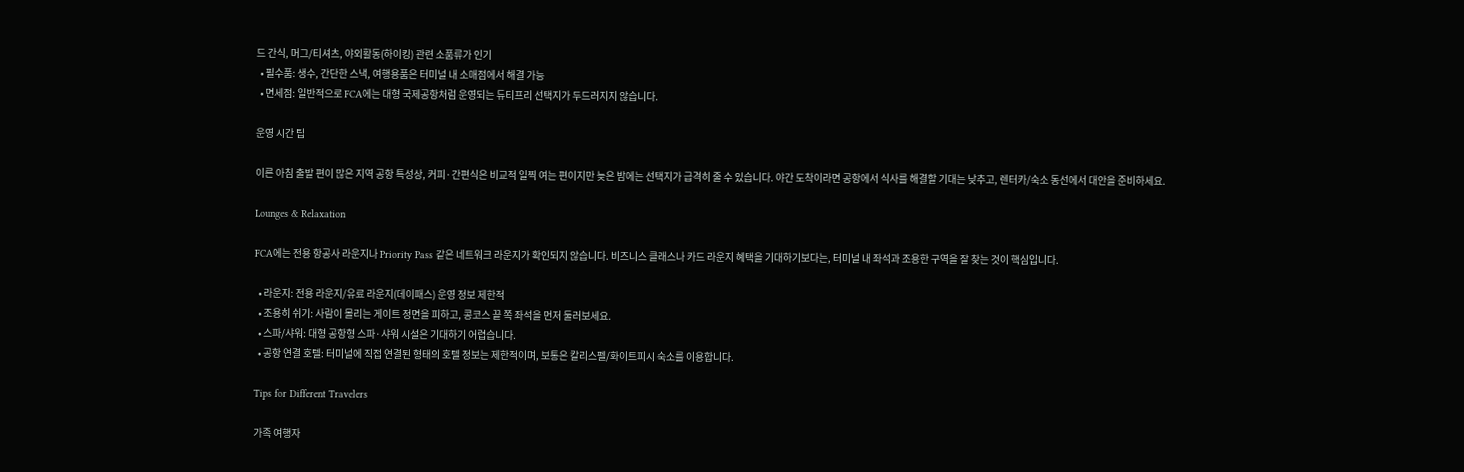드 간식, 머그/티셔츠, 야외활동(하이킹) 관련 소품류가 인기
  • 필수품: 생수, 간단한 스낵, 여행용품은 터미널 내 소매점에서 해결 가능
  • 면세점: 일반적으로 FCA에는 대형 국제공항처럼 운영되는 듀티프리 선택지가 두드러지지 않습니다.

운영 시간 팁

이른 아침 출발 편이 많은 지역 공항 특성상, 커피·간편식은 비교적 일찍 여는 편이지만 늦은 밤에는 선택지가 급격히 줄 수 있습니다. 야간 도착이라면 공항에서 식사를 해결할 기대는 낮추고, 렌터카/숙소 동선에서 대안을 준비하세요.

Lounges & Relaxation

FCA에는 전용 항공사 라운지나 Priority Pass 같은 네트워크 라운지가 확인되지 않습니다. 비즈니스 클래스나 카드 라운지 혜택을 기대하기보다는, 터미널 내 좌석과 조용한 구역을 잘 찾는 것이 핵심입니다.

  • 라운지: 전용 라운지/유료 라운지(데이패스) 운영 정보 제한적
  • 조용히 쉬기: 사람이 몰리는 게이트 정면을 피하고, 콩코스 끝 쪽 좌석을 먼저 둘러보세요.
  • 스파/샤워: 대형 공항형 스파·샤워 시설은 기대하기 어렵습니다.
  • 공항 연결 호텔: 터미널에 직접 연결된 형태의 호텔 정보는 제한적이며, 보통은 칼리스펠/화이트피시 숙소를 이용합니다.

Tips for Different Travelers

가족 여행자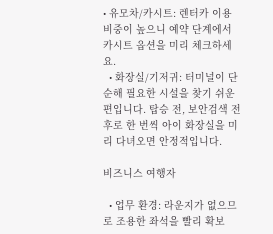• 유모차/카시트: 렌터카 이용 비중이 높으니 예약 단계에서 카시트 옵션을 미리 체크하세요.
  • 화장실/기저귀: 터미널이 단순해 필요한 시설을 찾기 쉬운 편입니다. 탑승 전, 보안검색 전후로 한 번씩 아이 화장실을 미리 다녀오면 안정적입니다.

비즈니스 여행자

  • 업무 환경: 라운지가 없으므로 조용한 좌석을 빨리 확보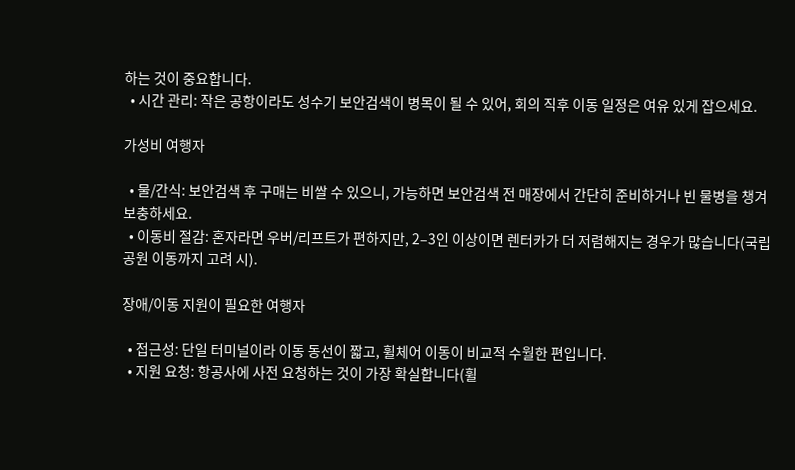하는 것이 중요합니다.
  • 시간 관리: 작은 공항이라도 성수기 보안검색이 병목이 될 수 있어, 회의 직후 이동 일정은 여유 있게 잡으세요.

가성비 여행자

  • 물/간식: 보안검색 후 구매는 비쌀 수 있으니, 가능하면 보안검색 전 매장에서 간단히 준비하거나 빈 물병을 챙겨 보충하세요.
  • 이동비 절감: 혼자라면 우버/리프트가 편하지만, 2–3인 이상이면 렌터카가 더 저렴해지는 경우가 많습니다(국립공원 이동까지 고려 시).

장애/이동 지원이 필요한 여행자

  • 접근성: 단일 터미널이라 이동 동선이 짧고, 휠체어 이동이 비교적 수월한 편입니다.
  • 지원 요청: 항공사에 사전 요청하는 것이 가장 확실합니다(휠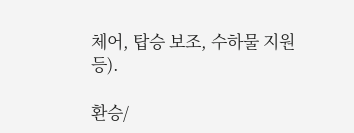체어, 탑승 보조, 수하물 지원 등).

환승/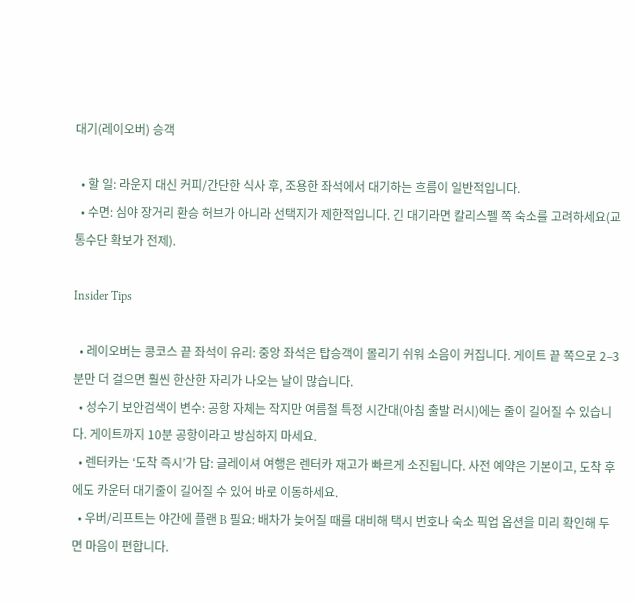대기(레이오버) 승객

  • 할 일: 라운지 대신 커피/간단한 식사 후, 조용한 좌석에서 대기하는 흐름이 일반적입니다.
  • 수면: 심야 장거리 환승 허브가 아니라 선택지가 제한적입니다. 긴 대기라면 칼리스펠 쪽 숙소를 고려하세요(교통수단 확보가 전제).

Insider Tips

  • 레이오버는 콩코스 끝 좌석이 유리: 중앙 좌석은 탑승객이 몰리기 쉬워 소음이 커집니다. 게이트 끝 쪽으로 2–3분만 더 걸으면 훨씬 한산한 자리가 나오는 날이 많습니다.
  • 성수기 보안검색이 변수: 공항 자체는 작지만 여름철 특정 시간대(아침 출발 러시)에는 줄이 길어질 수 있습니다. 게이트까지 10분 공항이라고 방심하지 마세요.
  • 렌터카는 ‘도착 즉시’가 답: 글레이셔 여행은 렌터카 재고가 빠르게 소진됩니다. 사전 예약은 기본이고, 도착 후에도 카운터 대기줄이 길어질 수 있어 바로 이동하세요.
  • 우버/리프트는 야간에 플랜 B 필요: 배차가 늦어질 때를 대비해 택시 번호나 숙소 픽업 옵션을 미리 확인해 두면 마음이 편합니다.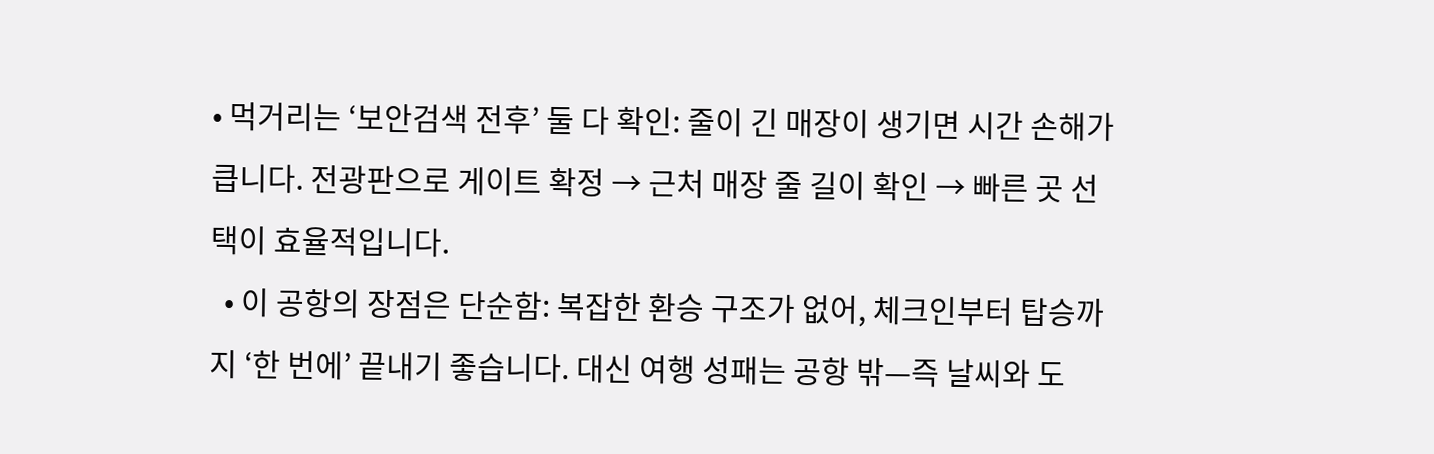• 먹거리는 ‘보안검색 전후’ 둘 다 확인: 줄이 긴 매장이 생기면 시간 손해가 큽니다. 전광판으로 게이트 확정 → 근처 매장 줄 길이 확인 → 빠른 곳 선택이 효율적입니다.
  • 이 공항의 장점은 단순함: 복잡한 환승 구조가 없어, 체크인부터 탑승까지 ‘한 번에’ 끝내기 좋습니다. 대신 여행 성패는 공항 밖—즉 날씨와 도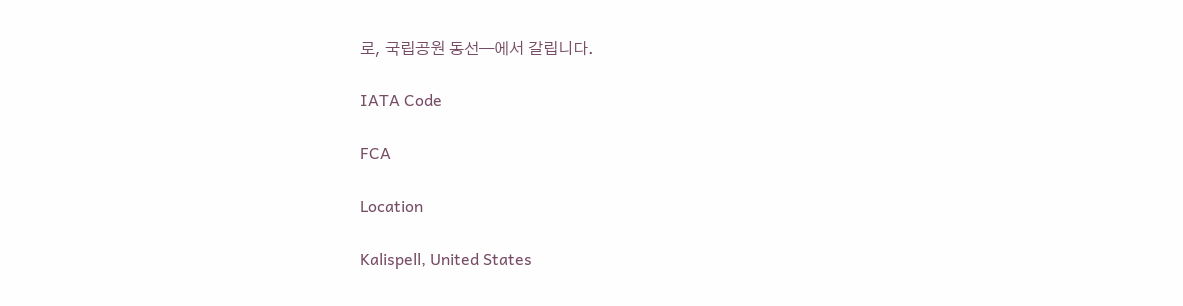로, 국립공원 동선—에서 갈립니다.

IATA Code

FCA

Location

Kalispell, United States